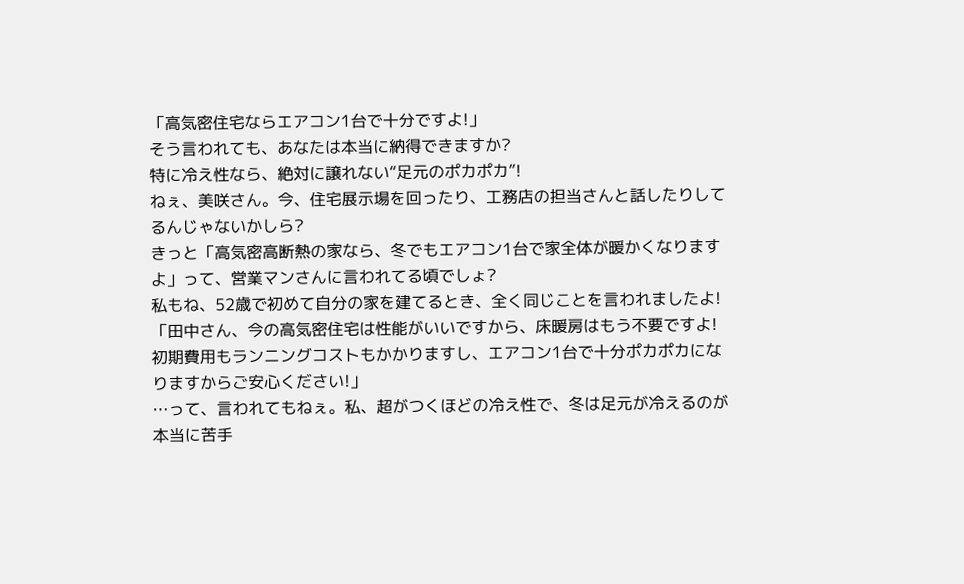「高気密住宅ならエアコン1台で十分ですよ!」
そう言われても、あなたは本当に納得できますか?
特に冷え性なら、絶対に譲れない“足元のポカポカ”!
ねぇ、美咲さん。今、住宅展示場を回ったり、工務店の担当さんと話したりしてるんじゃないかしら?
きっと「高気密高断熱の家なら、冬でもエアコン1台で家全体が暖かくなりますよ」って、営業マンさんに言われてる頃でしょ?
私もね、52歳で初めて自分の家を建てるとき、全く同じことを言われましたよ!
「田中さん、今の高気密住宅は性能がいいですから、床暖房はもう不要ですよ!初期費用もランニングコストもかかりますし、エアコン1台で十分ポカポカになりますからご安心ください!」
…って、言われてもねぇ。私、超がつくほどの冷え性で、冬は足元が冷えるのが本当に苦手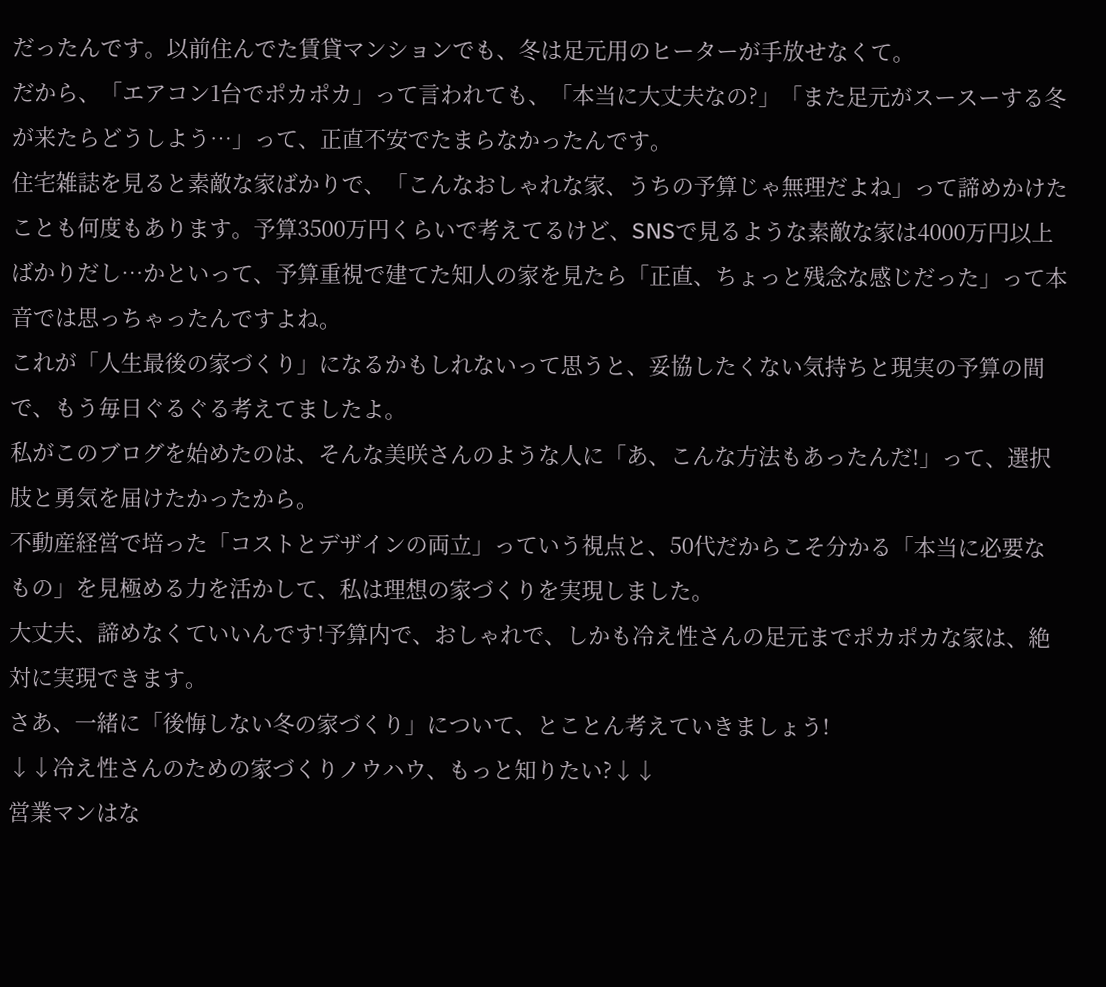だったんです。以前住んでた賃貸マンションでも、冬は足元用のヒーターが手放せなくて。
だから、「エアコン1台でポカポカ」って言われても、「本当に大丈夫なの?」「また足元がスースーする冬が来たらどうしよう…」って、正直不安でたまらなかったんです。
住宅雑誌を見ると素敵な家ばかりで、「こんなおしゃれな家、うちの予算じゃ無理だよね」って諦めかけたことも何度もあります。予算3500万円くらいで考えてるけど、SNSで見るような素敵な家は4000万円以上ばかりだし…かといって、予算重視で建てた知人の家を見たら「正直、ちょっと残念な感じだった」って本音では思っちゃったんですよね。
これが「人生最後の家づくり」になるかもしれないって思うと、妥協したくない気持ちと現実の予算の間で、もう毎日ぐるぐる考えてましたよ。
私がこのブログを始めたのは、そんな美咲さんのような人に「あ、こんな方法もあったんだ!」って、選択肢と勇気を届けたかったから。
不動産経営で培った「コストとデザインの両立」っていう視点と、50代だからこそ分かる「本当に必要なもの」を見極める力を活かして、私は理想の家づくりを実現しました。
大丈夫、諦めなくていいんです!予算内で、おしゃれで、しかも冷え性さんの足元までポカポカな家は、絶対に実現できます。
さあ、一緒に「後悔しない冬の家づくり」について、とことん考えていきましょう!
↓↓冷え性さんのための家づくりノウハウ、もっと知りたい?↓↓
営業マンはな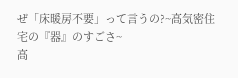ぜ「床暖房不要」って言うの?~高気密住宅の『器』のすごさ~
高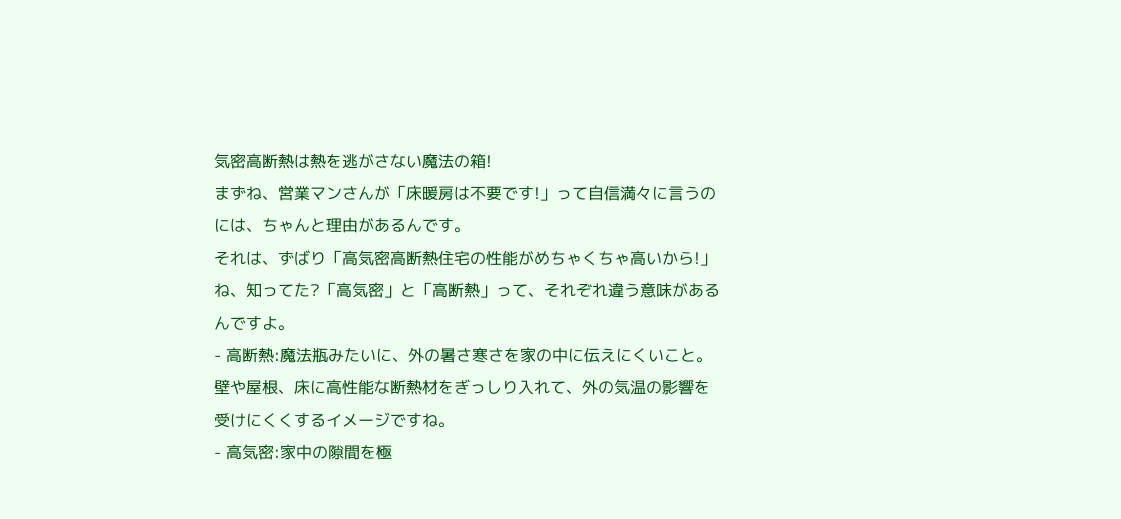気密高断熱は熱を逃がさない魔法の箱!
まずね、営業マンさんが「床暖房は不要です!」って自信満々に言うのには、ちゃんと理由があるんです。
それは、ずばり「高気密高断熱住宅の性能がめちゃくちゃ高いから!」
ね、知ってた?「高気密」と「高断熱」って、それぞれ違う意味があるんですよ。
- 高断熱:魔法瓶みたいに、外の暑さ寒さを家の中に伝えにくいこと。壁や屋根、床に高性能な断熱材をぎっしり入れて、外の気温の影響を受けにくくするイメージですね。
- 高気密:家中の隙間を極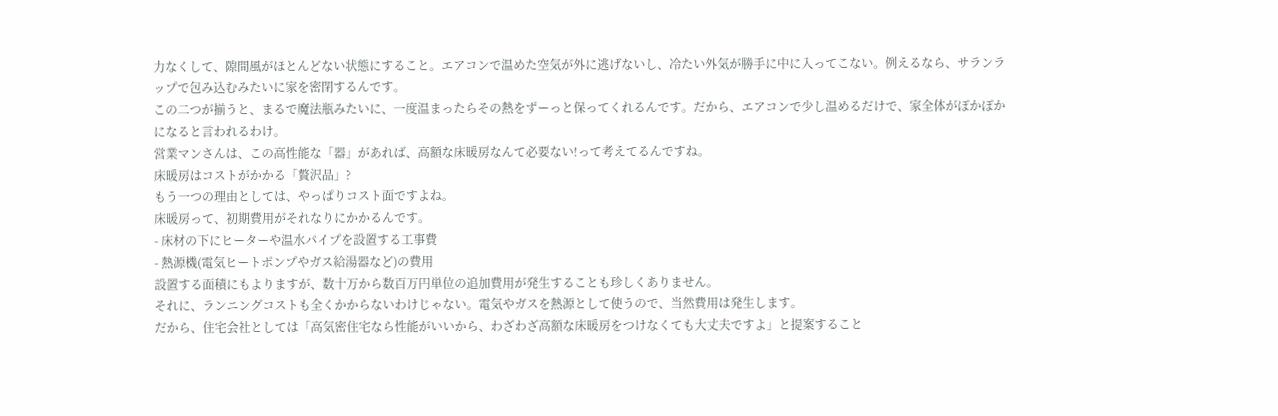力なくして、隙間風がほとんどない状態にすること。エアコンで温めた空気が外に逃げないし、冷たい外気が勝手に中に入ってこない。例えるなら、サランラップで包み込むみたいに家を密閉するんです。
この二つが揃うと、まるで魔法瓶みたいに、一度温まったらその熱をずーっと保ってくれるんです。だから、エアコンで少し温めるだけで、家全体がぽかぽかになると言われるわけ。
営業マンさんは、この高性能な「器」があれば、高額な床暖房なんて必要ない!って考えてるんですね。
床暖房はコストがかかる「贅沢品」?
もう一つの理由としては、やっぱりコスト面ですよね。
床暖房って、初期費用がそれなりにかかるんです。
- 床材の下にヒーターや温水パイプを設置する工事費
- 熱源機(電気ヒートポンプやガス給湯器など)の費用
設置する面積にもよりますが、数十万から数百万円単位の追加費用が発生することも珍しくありません。
それに、ランニングコストも全くかからないわけじゃない。電気やガスを熱源として使うので、当然費用は発生します。
だから、住宅会社としては「高気密住宅なら性能がいいから、わざわざ高額な床暖房をつけなくても大丈夫ですよ」と提案すること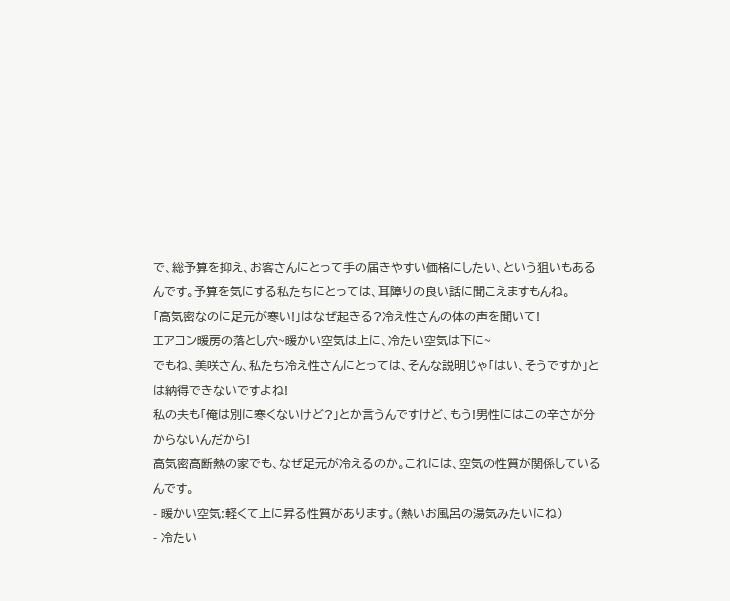で、総予算を抑え、お客さんにとって手の届きやすい価格にしたい、という狙いもあるんです。予算を気にする私たちにとっては、耳障りの良い話に聞こえますもんね。
「高気密なのに足元が寒い!」はなぜ起きる?冷え性さんの体の声を聞いて!
エアコン暖房の落とし穴~暖かい空気は上に、冷たい空気は下に~
でもね、美咲さん、私たち冷え性さんにとっては、そんな説明じゃ「はい、そうですか」とは納得できないですよね!
私の夫も「俺は別に寒くないけど?」とか言うんですけど、もう!男性にはこの辛さが分からないんだから!
高気密高断熱の家でも、なぜ足元が冷えるのか。これには、空気の性質が関係しているんです。
- 暖かい空気:軽くて上に昇る性質があります。(熱いお風呂の湯気みたいにね)
- 冷たい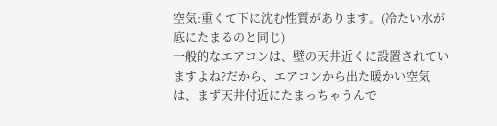空気:重くて下に沈む性質があります。(冷たい水が底にたまるのと同じ)
一般的なエアコンは、壁の天井近くに設置されていますよね?だから、エアコンから出た暖かい空気は、まず天井付近にたまっちゃうんで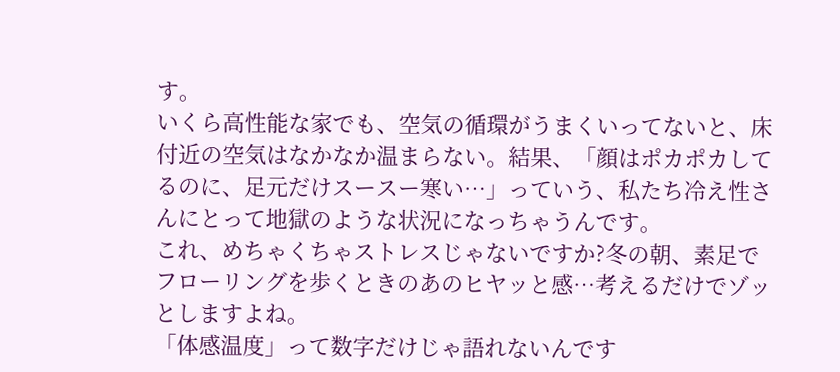す。
いくら高性能な家でも、空気の循環がうまくいってないと、床付近の空気はなかなか温まらない。結果、「顔はポカポカしてるのに、足元だけスースー寒い…」っていう、私たち冷え性さんにとって地獄のような状況になっちゃうんです。
これ、めちゃくちゃストレスじゃないですか?冬の朝、素足でフローリングを歩くときのあのヒヤッと感…考えるだけでゾッとしますよね。
「体感温度」って数字だけじゃ語れないんです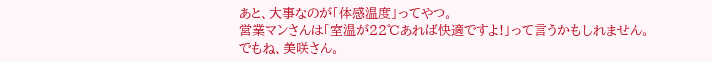あと、大事なのが「体感温度」ってやつ。
営業マンさんは「室温が22℃あれば快適ですよ!」って言うかもしれません。
でもね、美咲さん。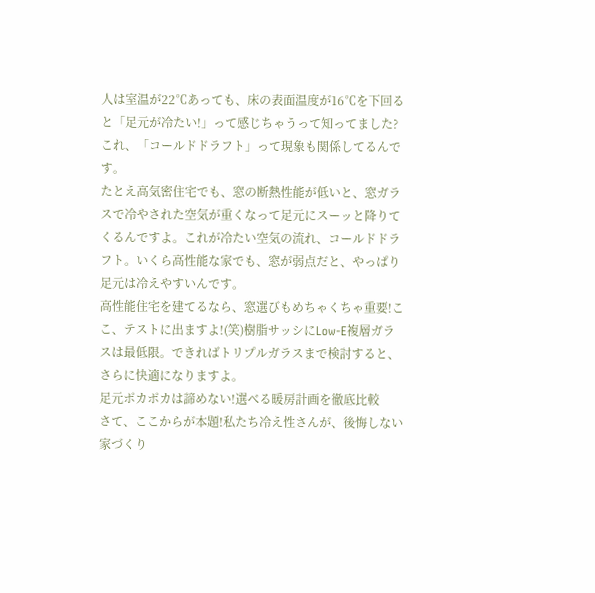人は室温が22℃あっても、床の表面温度が16℃を下回ると「足元が冷たい!」って感じちゃうって知ってました?
これ、「コールドドラフト」って現象も関係してるんです。
たとえ高気密住宅でも、窓の断熱性能が低いと、窓ガラスで冷やされた空気が重くなって足元にスーッと降りてくるんですよ。これが冷たい空気の流れ、コールドドラフト。いくら高性能な家でも、窓が弱点だと、やっぱり足元は冷えやすいんです。
高性能住宅を建てるなら、窓選びもめちゃくちゃ重要!ここ、テストに出ますよ!(笑)樹脂サッシにLow-E複層ガラスは最低限。できればトリプルガラスまで検討すると、さらに快適になりますよ。
足元ポカポカは諦めない!選べる暖房計画を徹底比較
さて、ここからが本題!私たち冷え性さんが、後悔しない家づくり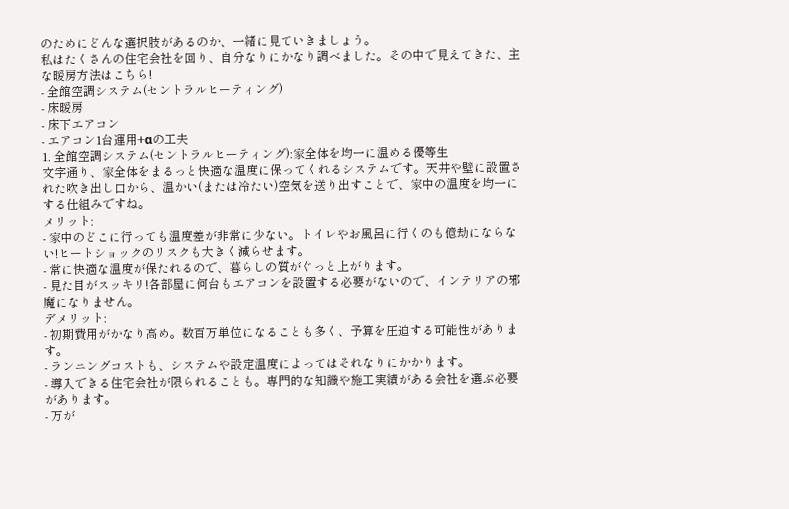のためにどんな選択肢があるのか、一緒に見ていきましょう。
私はたくさんの住宅会社を回り、自分なりにかなり調べました。その中で見えてきた、主な暖房方法はこちら!
- 全館空調システム(セントラルヒーティング)
- 床暖房
- 床下エアコン
- エアコン1台運用+αの工夫
1. 全館空調システム(セントラルヒーティング):家全体を均一に温める優等生
文字通り、家全体をまるっと快適な温度に保ってくれるシステムです。天井や壁に設置された吹き出し口から、温かい(または冷たい)空気を送り出すことで、家中の温度を均一にする仕組みですね。
メリット:
- 家中のどこに行っても温度差が非常に少ない。トイレやお風呂に行くのも億劫にならない!ヒートショックのリスクも大きく減らせます。
- 常に快適な温度が保たれるので、暮らしの質がぐっと上がります。
- 見た目がスッキリ!各部屋に何台もエアコンを設置する必要がないので、インテリアの邪魔になりません。
デメリット:
- 初期費用がかなり高め。数百万単位になることも多く、予算を圧迫する可能性があります。
- ランニングコストも、システムや設定温度によってはそれなりにかかります。
- 導入できる住宅会社が限られることも。専門的な知識や施工実績がある会社を選ぶ必要があります。
- 万が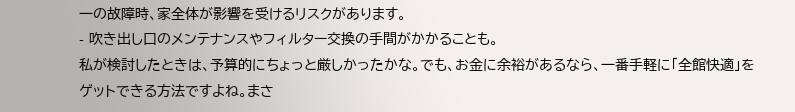一の故障時、家全体が影響を受けるリスクがあります。
- 吹き出し口のメンテナンスやフィルター交換の手間がかかることも。
私が検討したときは、予算的にちょっと厳しかったかな。でも、お金に余裕があるなら、一番手軽に「全館快適」をゲットできる方法ですよね。まさ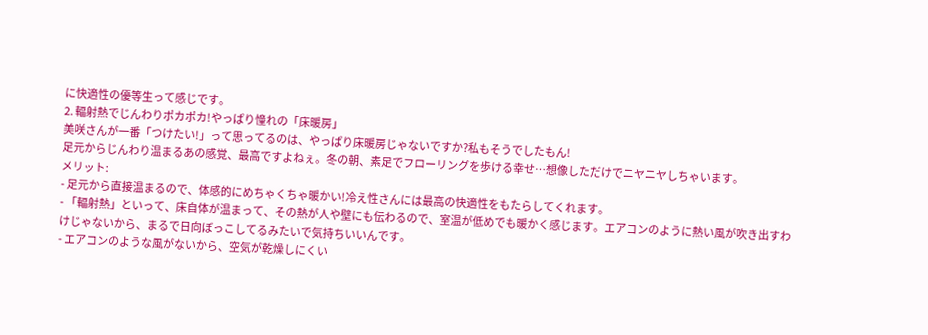に快適性の優等生って感じです。
2. 輻射熱でじんわりポカポカ!やっぱり憧れの「床暖房」
美咲さんが一番「つけたい!」って思ってるのは、やっぱり床暖房じゃないですか?私もそうでしたもん!
足元からじんわり温まるあの感覚、最高ですよねぇ。冬の朝、素足でフローリングを歩ける幸せ…想像しただけでニヤニヤしちゃいます。
メリット:
- 足元から直接温まるので、体感的にめちゃくちゃ暖かい!冷え性さんには最高の快適性をもたらしてくれます。
- 「輻射熱」といって、床自体が温まって、その熱が人や壁にも伝わるので、室温が低めでも暖かく感じます。エアコンのように熱い風が吹き出すわけじゃないから、まるで日向ぼっこしてるみたいで気持ちいいんです。
- エアコンのような風がないから、空気が乾燥しにくい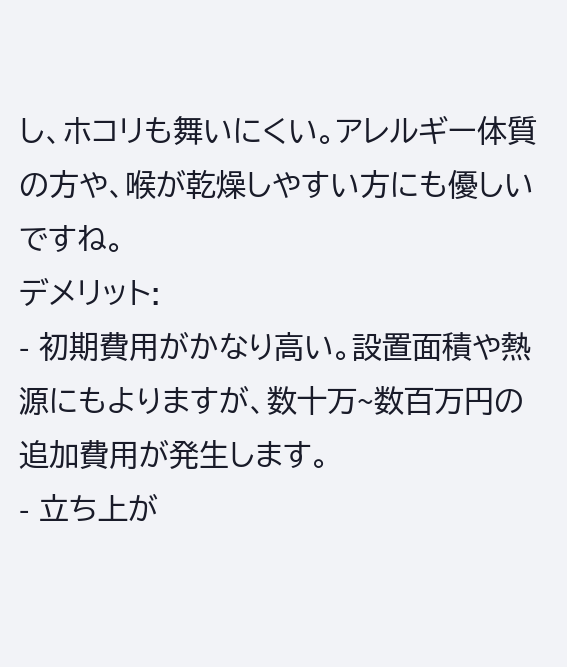し、ホコリも舞いにくい。アレルギー体質の方や、喉が乾燥しやすい方にも優しいですね。
デメリット:
- 初期費用がかなり高い。設置面積や熱源にもよりますが、数十万~数百万円の追加費用が発生します。
- 立ち上が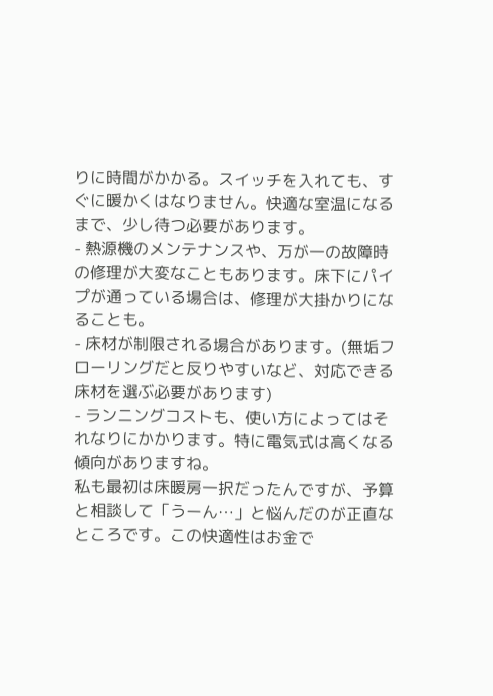りに時間がかかる。スイッチを入れても、すぐに暖かくはなりません。快適な室温になるまで、少し待つ必要があります。
- 熱源機のメンテナンスや、万が一の故障時の修理が大変なこともあります。床下にパイプが通っている場合は、修理が大掛かりになることも。
- 床材が制限される場合があります。(無垢フローリングだと反りやすいなど、対応できる床材を選ぶ必要があります)
- ランニングコストも、使い方によってはそれなりにかかります。特に電気式は高くなる傾向がありますね。
私も最初は床暖房一択だったんですが、予算と相談して「うーん…」と悩んだのが正直なところです。この快適性はお金で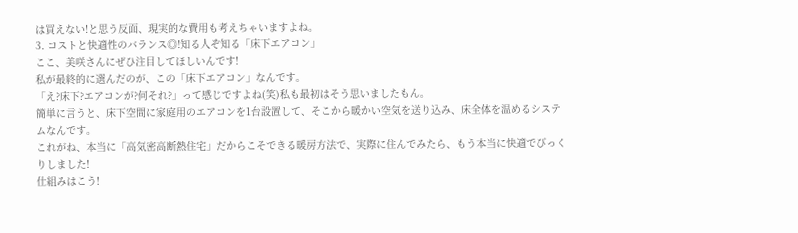は買えない!と思う反面、現実的な費用も考えちゃいますよね。
3. コストと快適性のバランス◎!知る人ぞ知る「床下エアコン」
ここ、美咲さんにぜひ注目してほしいんです!
私が最終的に選んだのが、この「床下エアコン」なんです。
「え?床下?エアコンが?何それ?」って感じですよね(笑)私も最初はそう思いましたもん。
簡単に言うと、床下空間に家庭用のエアコンを1台設置して、そこから暖かい空気を送り込み、床全体を温めるシステムなんです。
これがね、本当に「高気密高断熱住宅」だからこそできる暖房方法で、実際に住んでみたら、もう本当に快適でびっくりしました!
仕組みはこう!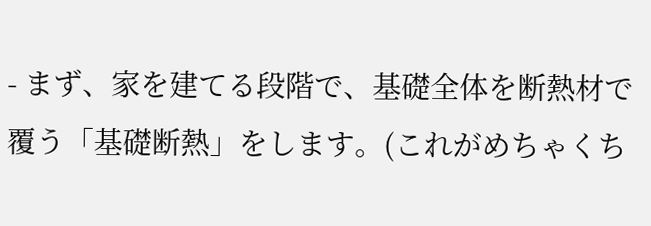- まず、家を建てる段階で、基礎全体を断熱材で覆う「基礎断熱」をします。(これがめちゃくち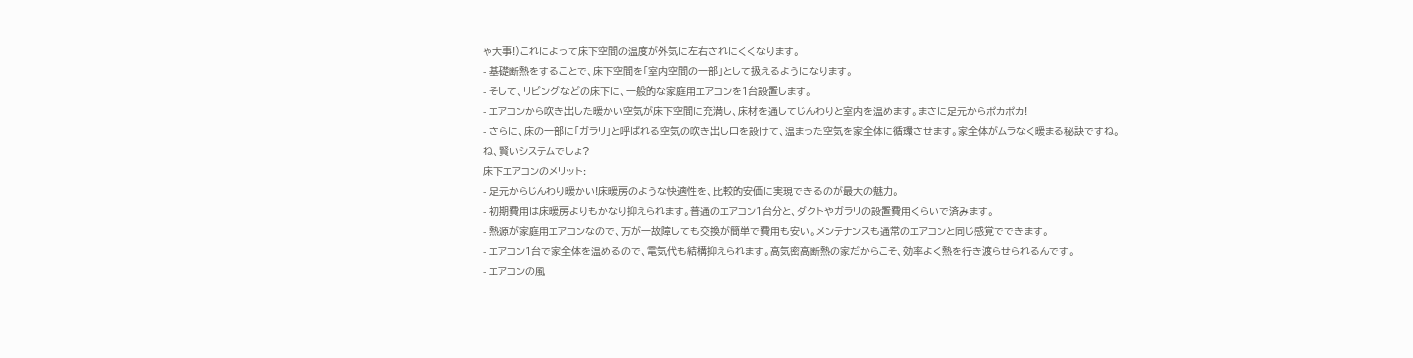ゃ大事!)これによって床下空間の温度が外気に左右されにくくなります。
- 基礎断熱をすることで、床下空間を「室内空間の一部」として扱えるようになります。
- そして、リビングなどの床下に、一般的な家庭用エアコンを1台設置します。
- エアコンから吹き出した暖かい空気が床下空間に充満し、床材を通してじんわりと室内を温めます。まさに足元からポカポカ!
- さらに、床の一部に「ガラリ」と呼ばれる空気の吹き出し口を設けて、温まった空気を家全体に循環させます。家全体がムラなく暖まる秘訣ですね。
ね、賢いシステムでしょ?
床下エアコンのメリット:
- 足元からじんわり暖かい!床暖房のような快適性を、比較的安価に実現できるのが最大の魅力。
- 初期費用は床暖房よりもかなり抑えられます。普通のエアコン1台分と、ダクトやガラリの設置費用くらいで済みます。
- 熱源が家庭用エアコンなので、万が一故障しても交換が簡単で費用も安い。メンテナンスも通常のエアコンと同じ感覚でできます。
- エアコン1台で家全体を温めるので、電気代も結構抑えられます。高気密高断熱の家だからこそ、効率よく熱を行き渡らせられるんです。
- エアコンの風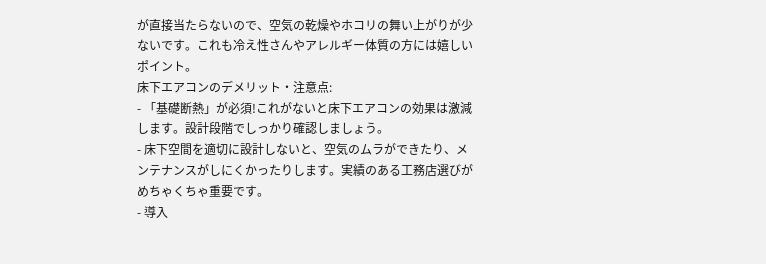が直接当たらないので、空気の乾燥やホコリの舞い上がりが少ないです。これも冷え性さんやアレルギー体質の方には嬉しいポイント。
床下エアコンのデメリット・注意点:
- 「基礎断熱」が必須!これがないと床下エアコンの効果は激減します。設計段階でしっかり確認しましょう。
- 床下空間を適切に設計しないと、空気のムラができたり、メンテナンスがしにくかったりします。実績のある工務店選びがめちゃくちゃ重要です。
- 導入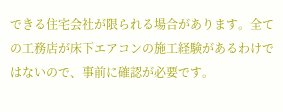できる住宅会社が限られる場合があります。全ての工務店が床下エアコンの施工経験があるわけではないので、事前に確認が必要です。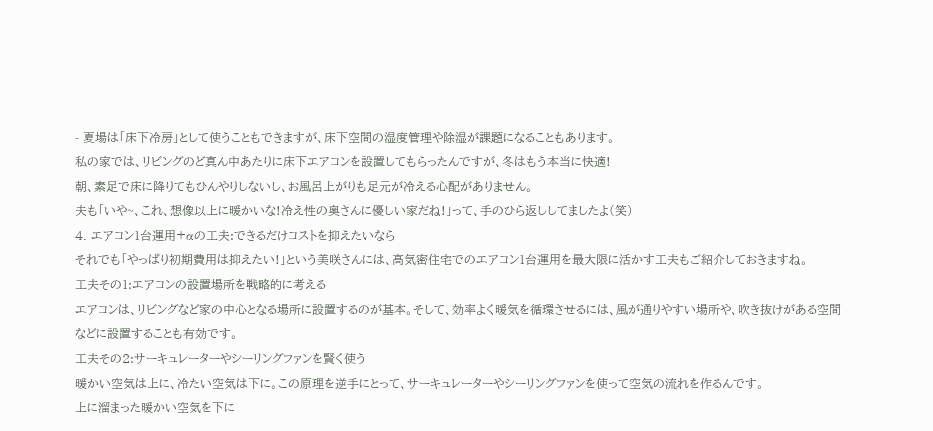- 夏場は「床下冷房」として使うこともできますが、床下空間の湿度管理や除湿が課題になることもあります。
私の家では、リビングのど真ん中あたりに床下エアコンを設置してもらったんですが、冬はもう本当に快適!
朝、素足で床に降りてもひんやりしないし、お風呂上がりも足元が冷える心配がありません。
夫も「いや~、これ、想像以上に暖かいな!冷え性の奥さんに優しい家だね!」って、手のひら返ししてましたよ(笑)
4. エアコン1台運用+αの工夫:できるだけコストを抑えたいなら
それでも「やっぱり初期費用は抑えたい!」という美咲さんには、高気密住宅でのエアコン1台運用を最大限に活かす工夫もご紹介しておきますね。
工夫その1:エアコンの設置場所を戦略的に考える
エアコンは、リビングなど家の中心となる場所に設置するのが基本。そして、効率よく暖気を循環させるには、風が通りやすい場所や、吹き抜けがある空間などに設置することも有効です。
工夫その2:サーキュレーターやシーリングファンを賢く使う
暖かい空気は上に、冷たい空気は下に。この原理を逆手にとって、サーキュレーターやシーリングファンを使って空気の流れを作るんです。
上に溜まった暖かい空気を下に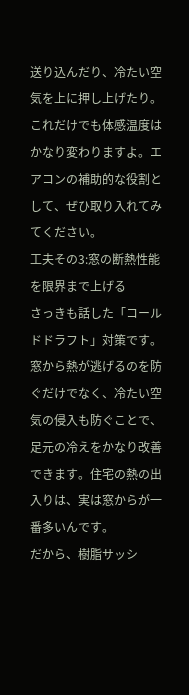送り込んだり、冷たい空気を上に押し上げたり。これだけでも体感温度はかなり変わりますよ。エアコンの補助的な役割として、ぜひ取り入れてみてください。
工夫その3:窓の断熱性能を限界まで上げる
さっきも話した「コールドドラフト」対策です。
窓から熱が逃げるのを防ぐだけでなく、冷たい空気の侵入も防ぐことで、足元の冷えをかなり改善できます。住宅の熱の出入りは、実は窓からが一番多いんです。
だから、樹脂サッシ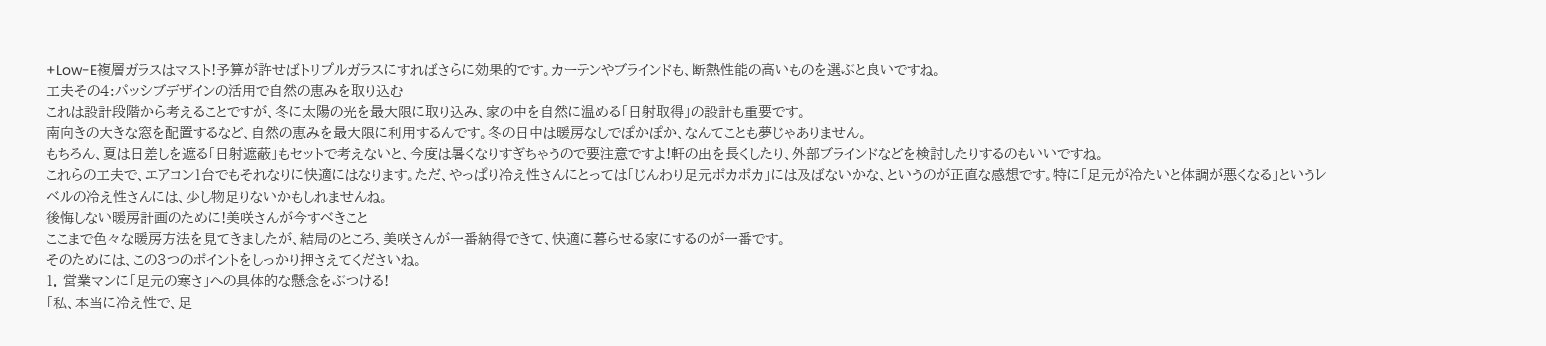+Low-E複層ガラスはマスト!予算が許せばトリプルガラスにすればさらに効果的です。カーテンやブラインドも、断熱性能の高いものを選ぶと良いですね。
工夫その4:パッシブデザインの活用で自然の恵みを取り込む
これは設計段階から考えることですが、冬に太陽の光を最大限に取り込み、家の中を自然に温める「日射取得」の設計も重要です。
南向きの大きな窓を配置するなど、自然の恵みを最大限に利用するんです。冬の日中は暖房なしでぽかぽか、なんてことも夢じゃありません。
もちろん、夏は日差しを遮る「日射遮蔽」もセットで考えないと、今度は暑くなりすぎちゃうので要注意ですよ!軒の出を長くしたり、外部ブラインドなどを検討したりするのもいいですね。
これらの工夫で、エアコン1台でもそれなりに快適にはなります。ただ、やっぱり冷え性さんにとっては「じんわり足元ポカポカ」には及ばないかな、というのが正直な感想です。特に「足元が冷たいと体調が悪くなる」というレベルの冷え性さんには、少し物足りないかもしれませんね。
後悔しない暖房計画のために!美咲さんが今すべきこと
ここまで色々な暖房方法を見てきましたが、結局のところ、美咲さんが一番納得できて、快適に暮らせる家にするのが一番です。
そのためには、この3つのポイントをしっかり押さえてくださいね。
1. 営業マンに「足元の寒さ」への具体的な懸念をぶつける!
「私、本当に冷え性で、足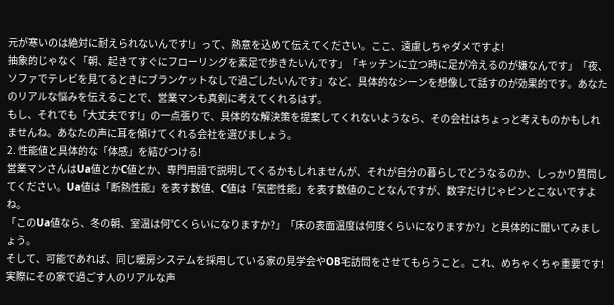元が寒いのは絶対に耐えられないんです!」って、熱意を込めて伝えてください。ここ、遠慮しちゃダメですよ!
抽象的じゃなく「朝、起きてすぐにフローリングを素足で歩きたいんです」「キッチンに立つ時に足が冷えるのが嫌なんです」「夜、ソファでテレビを見てるときにブランケットなしで過ごしたいんです」など、具体的なシーンを想像して話すのが効果的です。あなたのリアルな悩みを伝えることで、営業マンも真剣に考えてくれるはず。
もし、それでも「大丈夫です!」の一点張りで、具体的な解決策を提案してくれないようなら、その会社はちょっと考えものかもしれませんね。あなたの声に耳を傾けてくれる会社を選びましょう。
2. 性能値と具体的な「体感」を結びつける!
営業マンさんはUa値とかC値とか、専門用語で説明してくるかもしれませんが、それが自分の暮らしでどうなるのか、しっかり質問してください。Ua値は「断熱性能」を表す数値、C値は「気密性能」を表す数値のことなんですが、数字だけじゃピンとこないですよね。
「このUa値なら、冬の朝、室温は何℃くらいになりますか?」「床の表面温度は何度くらいになりますか?」と具体的に聞いてみましょう。
そして、可能であれば、同じ暖房システムを採用している家の見学会やOB宅訪問をさせてもらうこと。これ、めちゃくちゃ重要です!実際にその家で過ごす人のリアルな声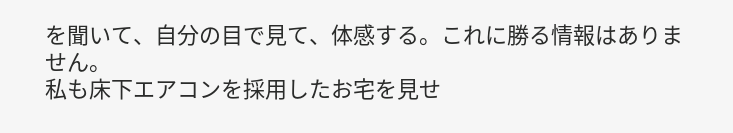を聞いて、自分の目で見て、体感する。これに勝る情報はありません。
私も床下エアコンを採用したお宅を見せ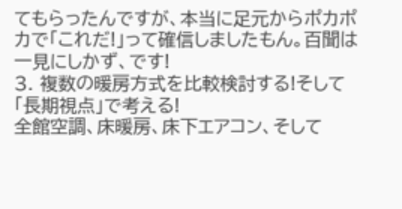てもらったんですが、本当に足元からポカポカで「これだ!」って確信しましたもん。百聞は一見にしかず、です!
3. 複数の暖房方式を比較検討する!そして「長期視点」で考える!
全館空調、床暖房、床下エアコン、そして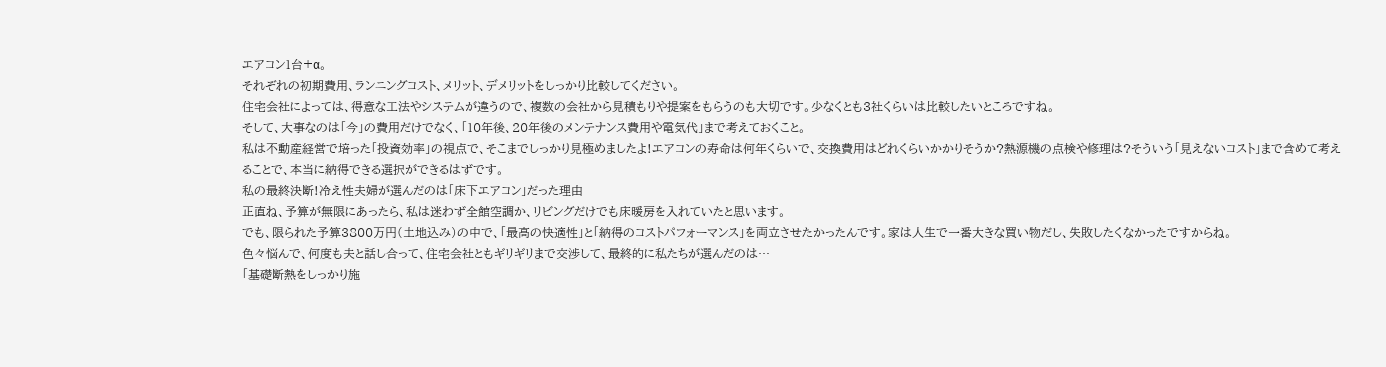エアコン1台+α。
それぞれの初期費用、ランニングコスト、メリット、デメリットをしっかり比較してください。
住宅会社によっては、得意な工法やシステムが違うので、複数の会社から見積もりや提案をもらうのも大切です。少なくとも3社くらいは比較したいところですね。
そして、大事なのは「今」の費用だけでなく、「10年後、20年後のメンテナンス費用や電気代」まで考えておくこと。
私は不動産経営で培った「投資効率」の視点で、そこまでしっかり見極めましたよ!エアコンの寿命は何年くらいで、交換費用はどれくらいかかりそうか?熱源機の点検や修理は?そういう「見えないコスト」まで含めて考えることで、本当に納得できる選択ができるはずです。
私の最終決断!冷え性夫婦が選んだのは「床下エアコン」だった理由
正直ね、予算が無限にあったら、私は迷わず全館空調か、リビングだけでも床暖房を入れていたと思います。
でも、限られた予算3800万円(土地込み)の中で、「最高の快適性」と「納得のコストパフォーマンス」を両立させたかったんです。家は人生で一番大きな買い物だし、失敗したくなかったですからね。
色々悩んで、何度も夫と話し合って、住宅会社ともギリギリまで交渉して、最終的に私たちが選んだのは…
「基礎断熱をしっかり施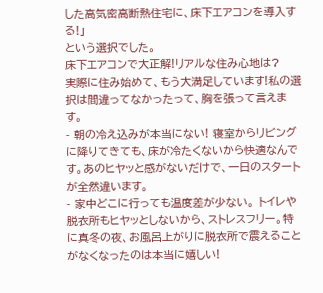した高気密高断熱住宅に、床下エアコンを導入する!」
という選択でした。
床下エアコンで大正解!リアルな住み心地は?
実際に住み始めて、もう大満足しています!私の選択は間違ってなかったって、胸を張って言えます。
- 朝の冷え込みが本当にない! 寝室からリビングに降りてきても、床が冷たくないから快適なんです。あのヒヤッと感がないだけで、一日のスタートが全然違います。
- 家中どこに行っても温度差が少ない。 トイレや脱衣所もヒヤッとしないから、ストレスフリー。特に真冬の夜、お風呂上がりに脱衣所で震えることがなくなったのは本当に嬉しい!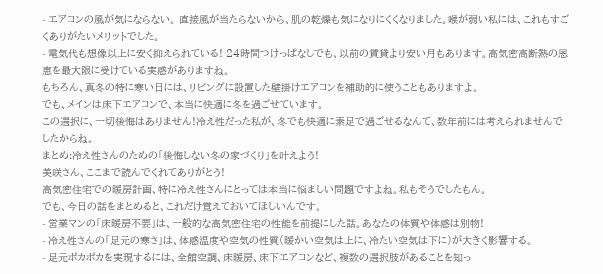- エアコンの風が気にならない。 直接風が当たらないから、肌の乾燥も気になりにくくなりました。喉が弱い私には、これもすごくありがたいメリットでした。
- 電気代も想像以上に安く抑えられている! 24時間つけっぱなしでも、以前の賃貸より安い月もあります。高気密高断熱の恩恵を最大限に受けている実感がありますね。
もちろん、真冬の特に寒い日には、リビングに設置した壁掛けエアコンを補助的に使うこともありますよ。
でも、メインは床下エアコンで、本当に快適に冬を過ごせています。
この選択に、一切後悔はありません!冷え性だった私が、冬でも快適に素足で過ごせるなんて、数年前には考えられませんでしたからね。
まとめ:冷え性さんのための「後悔しない冬の家づくり」を叶えよう!
美咲さん、ここまで読んでくれてありがとう!
高気密住宅での暖房計画、特に冷え性さんにとっては本当に悩ましい問題ですよね。私もそうでしたもん。
でも、今日の話をまとめると、これだけ覚えておいてほしいんです。
- 営業マンの「床暖房不要」は、一般的な高気密住宅の性能を前提にした話。あなたの体質や体感は別物!
- 冷え性さんの「足元の寒さ」は、体感温度や空気の性質(暖かい空気は上に、冷たい空気は下に)が大きく影響する。
- 足元ポカポカを実現するには、全館空調、床暖房、床下エアコンなど、複数の選択肢があることを知っ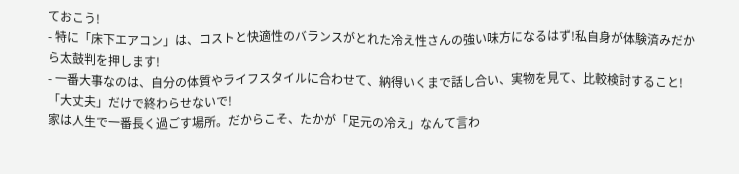ておこう!
- 特に「床下エアコン」は、コストと快適性のバランスがとれた冷え性さんの強い味方になるはず!私自身が体験済みだから太鼓判を押します!
- 一番大事なのは、自分の体質やライフスタイルに合わせて、納得いくまで話し合い、実物を見て、比較検討すること!「大丈夫」だけで終わらせないで!
家は人生で一番長く過ごす場所。だからこそ、たかが「足元の冷え」なんて言わ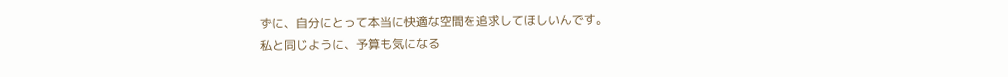ずに、自分にとって本当に快適な空間を追求してほしいんです。
私と同じように、予算も気になる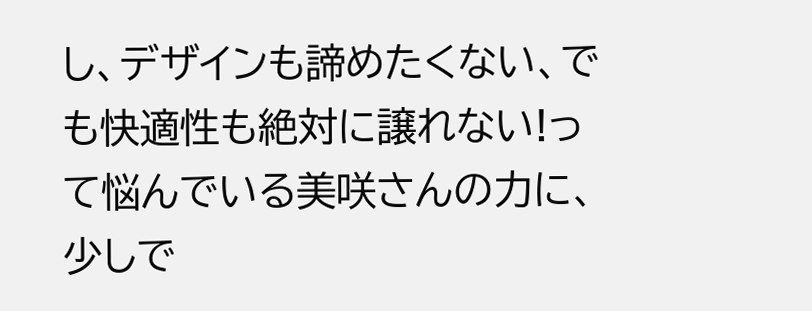し、デザインも諦めたくない、でも快適性も絶対に譲れない!って悩んでいる美咲さんの力に、少しで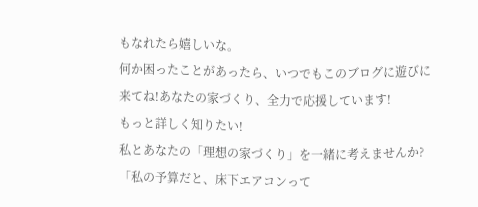もなれたら嬉しいな。
何か困ったことがあったら、いつでもこのブログに遊びに来てね!あなたの家づくり、全力で応援しています!
もっと詳しく知りたい!
私とあなたの「理想の家づくり」を一緒に考えませんか?
「私の予算だと、床下エアコンって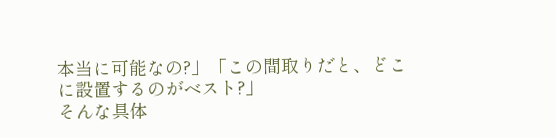本当に可能なの?」「この間取りだと、どこに設置するのがベスト?」
そんな具体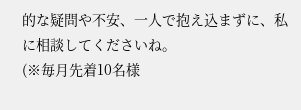的な疑問や不安、一人で抱え込まずに、私に相談してくださいね。
(※毎月先着10名様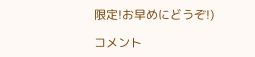限定!お早めにどうぞ!)

コメント